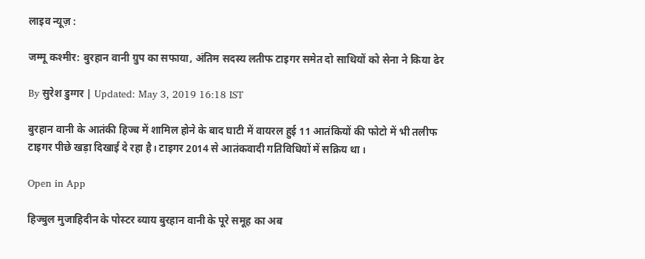लाइव न्यूज़ :

जम्मू कश्मीर: बुरहान वानी ग्रुप का सफाया, अंतिम सदस्य लतीफ टाइगर समेत दो साथियों को सेना ने किया ढेर

By सुरेश डुग्गर | Updated: May 3, 2019 16:18 IST

बुरहान वानी के आतंकी हिज्ब में शामिल होने के बाद घाटी में वायरल हुई 11 आतंकियों की फोटो में भी तलीफ टाइगर पीछे खड़ा दिखाई दे रहा है। टाइगर 2014 से आतंकवादी गतिविधियों में सक्रिय था।

Open in App

हिज्बुल मुजाहिदीन के पोस्टर ब्याय बुरहान वानी के पूरे समूह का अब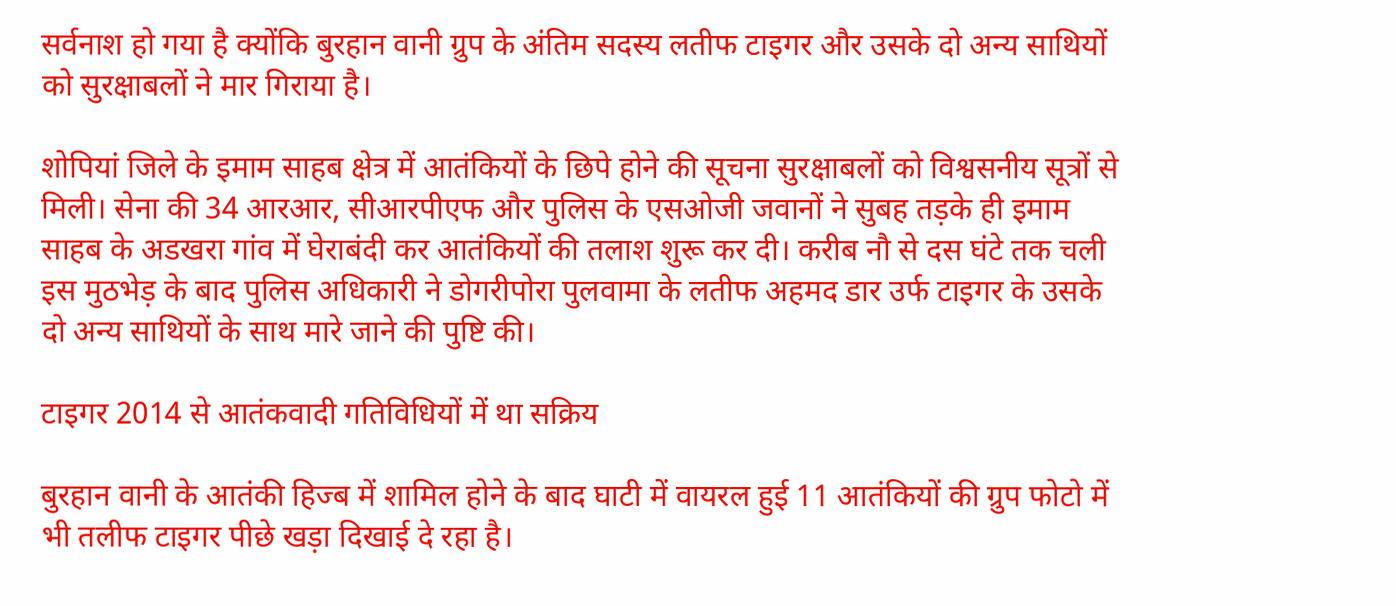सर्वनाश हो गया है क्योंकि बुरहान वानी ग्रुप के अंतिम सदस्य लतीफ टाइगर और उसके दो अन्य साथियों को सुरक्षाबलों ने मार गिराया है।

शोपियां जिले के इमाम साहब क्षेत्र में आतंकियों के छिपे होने की सूचना सुरक्षाबलों को विश्वसनीय सूत्रों से मिली। सेना की 34 आरआर, सीआरपीएफ और पुलिस के एसओजी जवानों ने सुबह तड़के ही इमाम साहब के अडखरा गांव में घेराबंदी कर आतंकियों की तलाश शुरू कर दी। करीब नौ से दस घंटे तक चली इस मुठभेड़ के बाद पुलिस अधिकारी ने डोगरीपोरा पुलवामा के लतीफ अहमद डार उर्फ टाइगर के उसके दो अन्य साथियों के साथ मारे जाने की पुष्टि की।

टाइगर 2014 से आतंकवादी गतिविधियों में था सक्रिय

बुरहान वानी के आतंकी हिज्ब में शामिल होने के बाद घाटी में वायरल हुई 11 आतंकियों की ग्रुप फोटो में भी तलीफ टाइगर पीछे खड़ा दिखाई दे रहा है।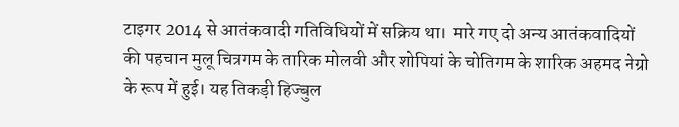टाइगर 2014 से आतंकवादी गतिविधियों में सक्रिय था।  मारे गए दो अन्य आतंकवादियों की पहचान मुलू चित्रगम के तारिक मोलवी और शोपियां के चोतिगम के शारिक अहमद नेग्रो के रूप में हुई। यह तिकड़ी हिज्बुल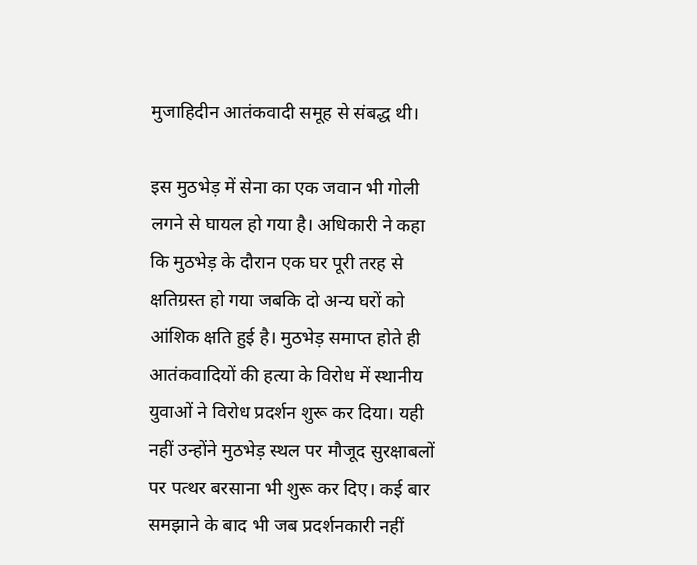मुजाहिदीन आतंकवादी समूह से संबद्ध थी।

इस मुठभेड़ में सेना का एक जवान भी गोली लगने से घायल हो गया है। अधिकारी ने कहा कि मुठभेड़ के दौरान एक घर पूरी तरह से क्षतिग्रस्त हो गया जबकि दो अन्य घरों को आंशिक क्षति हुई है। मुठभेड़ समाप्त होते ही आतंकवादियों की हत्या के विरोध में स्थानीय युवाओं ने विरोध प्रदर्शन शुरू कर दिया। यही नहीं उन्होंने मुठभेड़ स्थल पर मौजूद सुरक्षाबलों पर पत्थर बरसाना भी शुरू कर दिए। कई बार समझाने के बाद भी जब प्रदर्शनकारी नहीं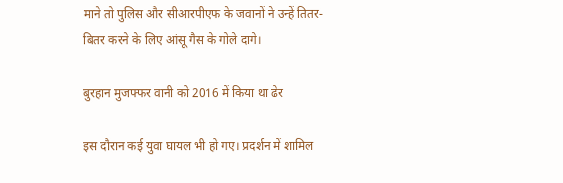माने तो पुलिस और सीआरपीएफ के जवानों ने उन्हें तितर-बितर करने के लिए आंसू गैस के गोले दागे।

बुरहान मुजफ्फर वानी को 2016 में किया था ढेर

इस दौरान कई युवा घायल भी हो गए। प्रदर्शन में शामिल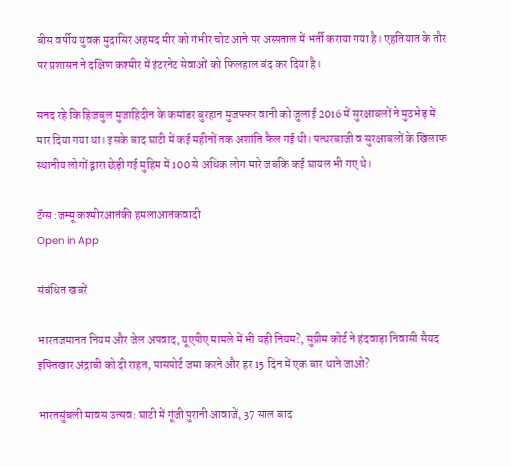बीस वर्षीय युवक मुदासिर अहमद मीर को गंभीर चोट आने पर अस्पताल में भर्ती कराया गया है। एहतियात के तौर पर प्रशासन ने दक्षिण कश्मीर में इंटरनेट सेवाओं को फिलहाल बंद कर दिया है।

सनद रहे कि हिजबुल मुजाहिदीन के कमांडर बुरहान मुजफ्फर वानी को जुलाई 2016 में सुरक्षाबलों ने मुठभेड़ में मार दिया गया था। इसके बाद घाटी में कई महीनों तक अशांति फैल गई थी। पत्थरबाजी व सुरक्षाबलों के खिलाफ स्थानीय लोगों द्वारा छेड़ी गई मुहिम में 100 से अधिक लोग मारे जबकि कई घायल भी गए थे।

टॅग्स :जम्मू कश्मीरआतंकी हमलाआतंकवादी
Open in App

संबंधित खबरें

भारतजमानत नियम और जेल अपवाद, यूएपीए मामले में भी यही नियम?, सुप्रीम कोर्ट ने हंदवाड़ा निवासी सैयद इफ्तिखार अंद्राबी को दी राहत, पासपोर्ट जमा करने और हर 15 दिन में एक बार थाने जाओ?

भारतसुंबली मावस उत्सव: घाटी में गूंजी पुरानी आवाजें, 37 साल बाद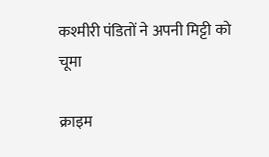कश्मीरी पंडितों ने अपनी मिट्टी को चूमा

क्राइम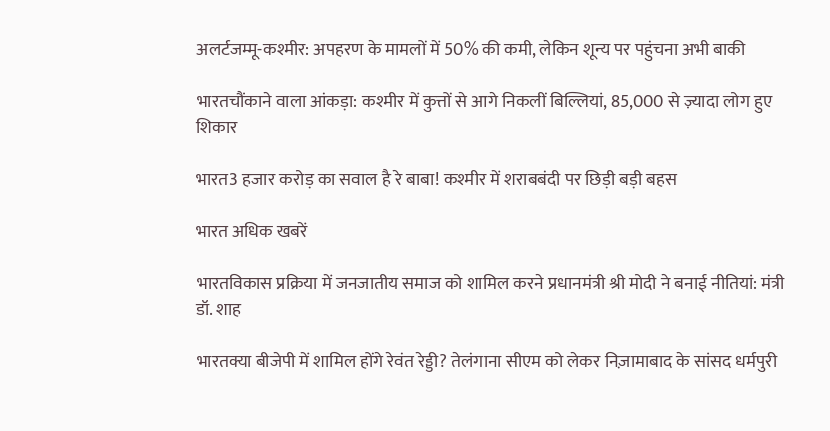अलर्टजम्मू-कश्मीर: अपहरण के मामलों में 50% की कमी, लेकिन शून्य पर पहुंचना अभी बाकी

भारतचौंकाने वाला आंकड़ा: कश्मीर में कुत्तों से आगे निकलीं बिल्लियां, 85,000 से ज़्यादा लोग हुए शिकार

भारत3 हजार करोड़ का सवाल है रे बाबा! कश्मीर में शराबबंदी पर छिड़ी बड़ी बहस

भारत अधिक खबरें

भारतविकास प्रक्र‍िया में जनजातीय समाज को शामिल करने प्रधानमंत्री श्री मोदी ने बनाई नीतियां: मंत्री डॉ. शाह

भारतक्या बीजेपी में शामिल होंगे रेवंत रेड्डी? तेलंगाना सीएम को लेकर निज़ामाबाद के सांसद धर्मपुरी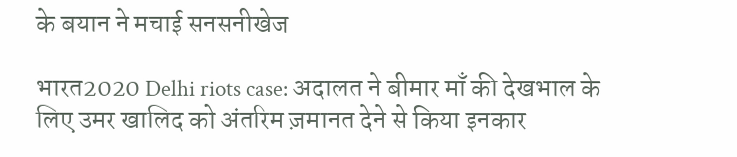के बयान ने मचाई सनसनीखेज

भारत2020 Delhi riots case: अदालत ने बीमार माँ की देखभाल के लिए उमर खालिद को अंतरिम ज़मानत देने से किया इनकार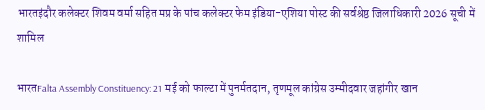भारतइंदौर कलेक्टर शिवम वर्मा सहित मप्र के पांच कलेक्टर फेम इंडिया-एशिया पोस्ट की सर्वश्रेष्ठ जिलाधिकारी 2026 सूची में शामिल

भारतFalta Assembly Constituency: 21 मई को फाल्टा में पुनर्मतदान, तृणमूल कांग्रेस उम्मीदवार जहांगीर खान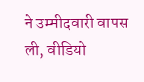ने उम्मीदवारी वापस ली, वीडियो